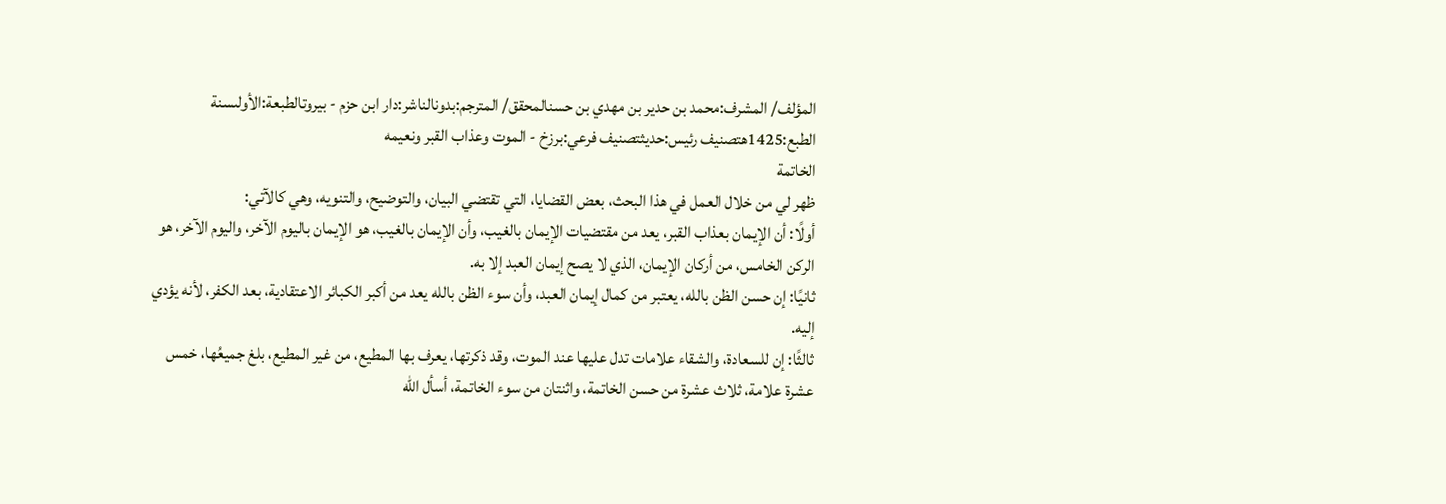المؤلف/ المشرف:محمد بن حدير بن مهدي بن حسنالمحقق/ المترجم:بدونالناشر:دار ابن حزم - بيروتالطبعة:الأولىسنة الطبع:1425هتصنيف رئيس:حديثتصنيف فرعي:برزخ - الموت وعذاب القبر ونعيمه
الخاتمة
ظهر لي من خلال العمل في هذا البحث، بعض القضايا، التي تقتضي البيان، والتوضيح، والتنويه، وهي كالآتي:
أولًا: أن الإيمان بعذاب القبر، يعد من مقتضيات الإيمان بالغيب، وأن الإيمان بالغيب، هو الإيمان باليوم الآخر، واليوم الآخر، هو الركن الخامس، من أركان الإيمان، الذي لا يصح إيمان العبد إلا به.
ثانيًا: إن حسن الظن بالله، يعتبر من كمال إيمان العبد، وأن سوء الظن بالله يعد من أكبر الكبائر الاعتقادية، بعد الكفر، لأنه يؤدي إليه.
ثالثًا: إن للسعادة، والشقاء علامات تدل عليها عند الموت، وقد ذكرتها، يعرف بها المطيع، من غير المطيع، بلغ جميعُها، خمس عشرة علامة، ثلاث عشرة من حسن الخاتمة، واثنتان من سوء الخاتمة، أسأل الله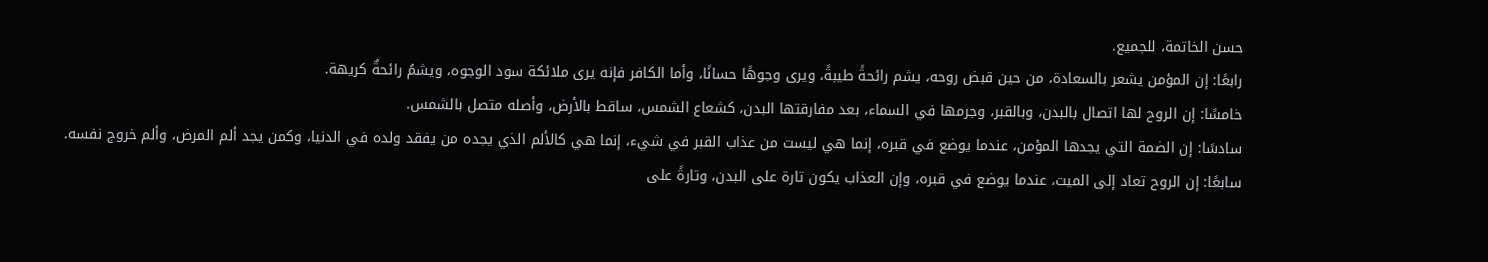حسن الخاتمة، للجميع.
رابعًا: إن المؤمن يشعر بالسعادة، من حين قبض روحه، يشم رائحةً طيبةً، ويرى وجوهًا حسانًا، وأما الكافر فإنه يرى ملائكة سود الوجوه، ويشمُ رائحةٌ كريهة.
خامسًا: إن الروح لها اتصال بالبدن، وبالقبر، وجرمها في السماء، بعد مفارقتها البدن، كشعاع الشمس، ساقط بالأرض، وأصله متصل بالشمس.
سادسًا: إن الضمة التي يجدها المؤمن، عندما يوضع في قبره، إنما هي ليست من عذاب القبر في شيء، إنما هي كالألم الذي يجده من يفقد ولده في الدنيا، وكمن يجد ألم المرض، وألم خروج نفسه.
سابعًا: إن الروح تعاد إلى الميت، عندما يوضع في قبره، وإن العذاب يكون تارة على البدن، وتارةً على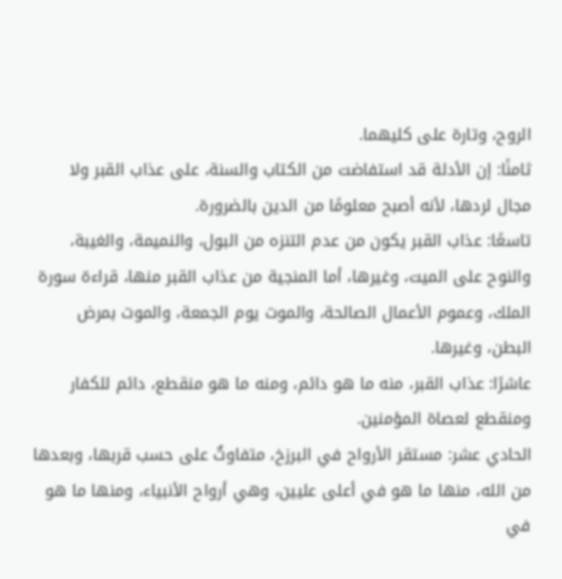الروح، وتارة على كليهما.
ثامنًا: إن الأدلة قد استفاضت من الكتاب والسنة، على عذاب القبر ولا مجال لردها، لأنه أصبح معلومًا من الدين بالضرورة.
تاسعًا: عذاب القبر يكون من عدم التنزه من البول، والنميمة، والغيبة، والنوح على الميت، وغيرها، أما المنجية من عذاب القبر منها، قراءة سورة الملك، وعموم الأعمال الصالحة، والموت يوم الجمعة، والموت بمرض البطن، وغيرها.
عاشرًا: عذاب القبر، منه ما هو دائم، ومنه ما هو منقطع، دائم للكفار ومنقطع لعصاة المؤمنين.
الحادي عشر: مستقر الأرواح في البرزخ، متفاوتٌ على حسب قربها، وبعدها من الله، منها ما هو في أعلى عليين، وهي أرواح الأنبياء، ومنها ما هو في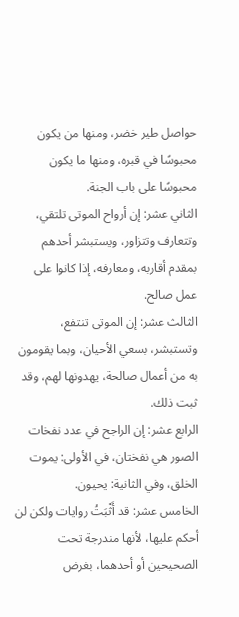حواصل طير خضر، ومنها من يكون محبوسًا في قبره، ومنها ما يكون محبوسًا على باب الجنة.
الثاني عشر: إن أرواح الموتى تلتقي، وتتعارف وتتزاور، ويستبشر أحدهم بمقدم أقاربه، ومعارفه، إذا كانوا على عمل صالح.
الثالث عشر: إن الموتى تنتفع، وتستبشر، بسعي الأحيان، وبما يقومون به من أعمال صالحة، يهدونها لهم، وقد ثبت ذلك.
الرابع عشر: إن الراجح في عدد نفخات الصور هي نفختان، في الأولى: يموت الخلق، وفي الثانية: يحيون.
الخامس عشر: قد أَثْبَتُ روايات ولكن لن أحكم عليها، لأنها مندرجة تحت الصحيحين أو أحدهما، بغرض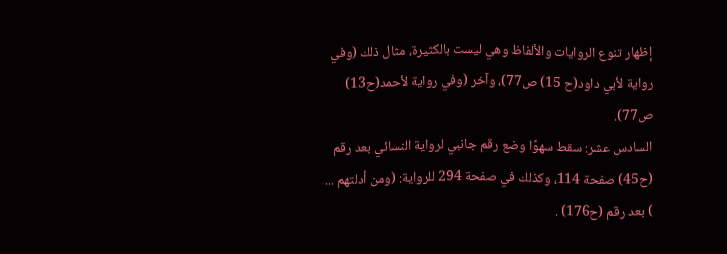إظهار تنوع الروايات والألفاظ وهي ليست بالكثيرة، مثال ذلك (وفي رواية لأبي داود(ح 15) ص77)، وآخر (وفي رواية لأحمد(ح13) ص77).
السادس عشر: سقط سهوًا وضع رقم جانبي لرواية النسائي بعد رقم (ح45) صفحة 114، وكذلك في صفحة 294 للرواية: (ومن أدلتهم ... ) بعد رقم (ح176) .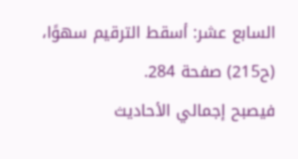السابع عشر: أسقط الترقيم سهوًا، (ح215) صفحة 284.
فيصبح إجمالي الأحاديث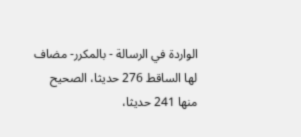الواردة في الرسالة - بالمكرر- مضاف لها الساقط 276 حديثا، الصحيح منها 241 حديثا،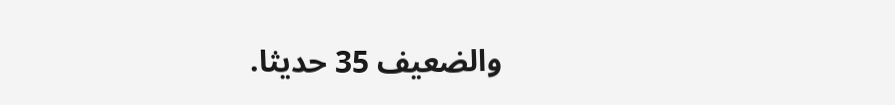والضعيف 35 حديثا.